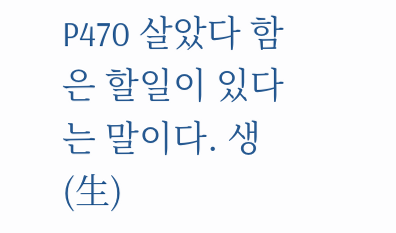P470 살았다 함은 할일이 있다는 말이다. 생(生)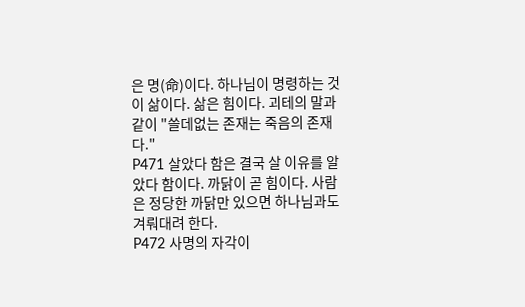은 명(命)이다. 하나님이 명령하는 것이 삶이다. 삶은 힘이다. 괴테의 말과 같이 "쓸데없는 존재는 죽음의 존재다."
P471 살았다 함은 결국 살 이유를 알았다 함이다. 까닭이 곧 힘이다. 사람은 정당한 까닭만 있으면 하나님과도 겨뤄대려 한다.
P472 사명의 자각이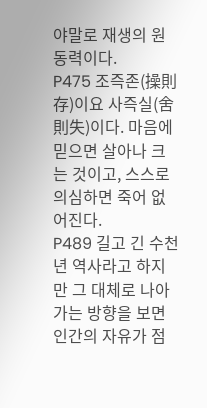야말로 재생의 원동력이다.
P475 조즉존(操則存)이요 사즉실(舍則失)이다. 마음에 믿으면 살아나 크는 것이고, 스스로 의심하면 죽어 없어진다.
P489 길고 긴 수천년 역사라고 하지만 그 대체로 나아가는 방향을 보면 인간의 자유가 점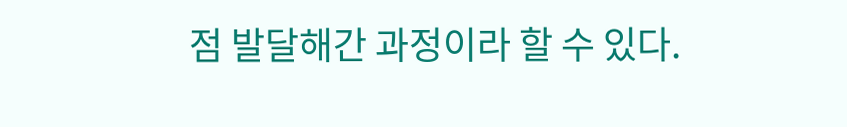점 발달해간 과정이라 할 수 있다.